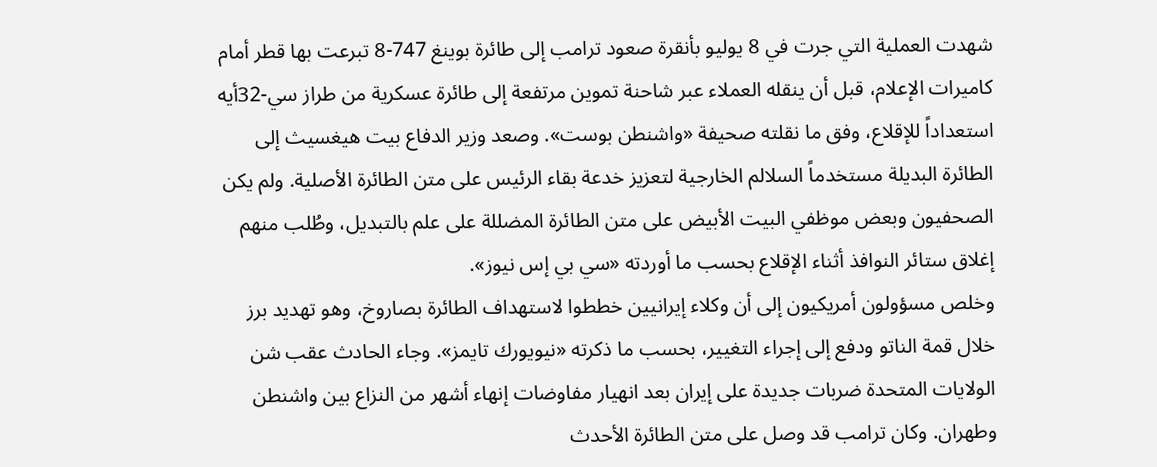شهدت العملية التي جرت في 8 يوليو بأنقرة صعود ترامب إلى طائرة بوينغ 747-8 تبرعت بها قطر أمام كاميرات الإعلام، قبل أن ينقله العملاء عبر شاحنة تموين مرتفعة إلى طائرة عسكرية من طراز سي-32أيه استعداداً للإقلاع، وفق ما نقلته صحيفة «واشنطن بوست». وصعد وزير الدفاع بيت هيغسيث إلى الطائرة البديلة مستخدماً السلالم الخارجية لتعزيز خدعة بقاء الرئيس على متن الطائرة الأصلية. ولم يكن الصحفيون وبعض موظفي البيت الأبيض على متن الطائرة المضللة على علم بالتبديل، وطُلب منهم إغلاق ستائر النوافذ أثناء الإقلاع بحسب ما أوردته «سي بي إس نيوز».
وخلص مسؤولون أمريكيون إلى أن وكلاء إيرانيين خططوا لاستهداف الطائرة بصاروخ، وهو تهديد برز خلال قمة الناتو ودفع إلى إجراء التغيير، بحسب ما ذكرته «نيويورك تايمز». وجاء الحادث عقب شن الولايات المتحدة ضربات جديدة على إيران بعد انهيار مفاوضات إنهاء أشهر من النزاع بين واشنطن وطهران. وكان ترامب قد وصل على متن الطائرة الأحدث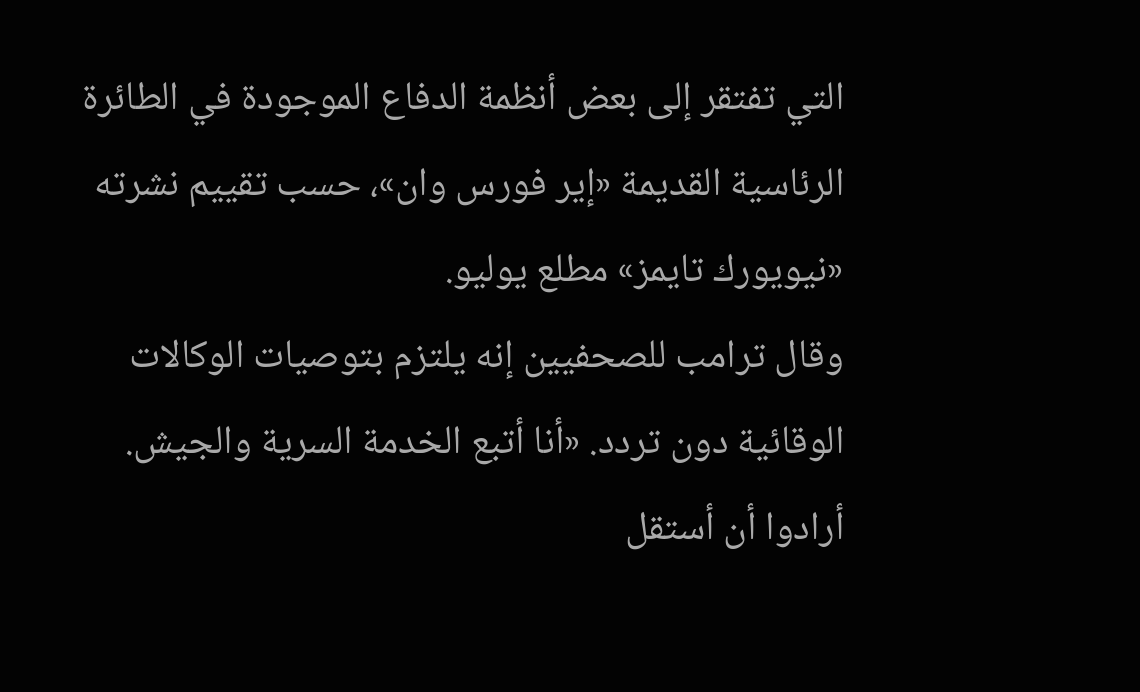التي تفتقر إلى بعض أنظمة الدفاع الموجودة في الطائرة الرئاسية القديمة «إير فورس وان»، حسب تقييم نشرته «نيويورك تايمز» مطلع يوليو.
وقال ترامب للصحفيين إنه يلتزم بتوصيات الوكالات الوقائية دون تردد. «أنا أتبع الخدمة السرية والجيش. أرادوا أن أستقل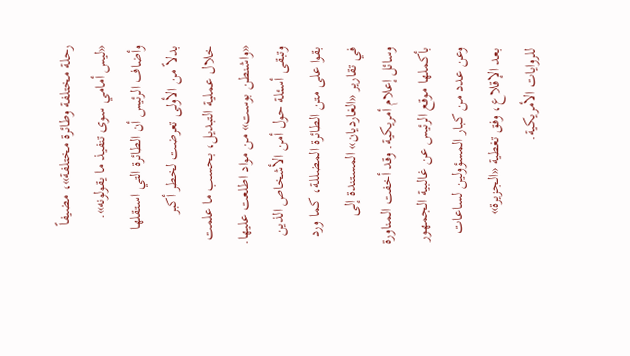رحلة مختلفة وطائرة مختلفة»، مضيفاً «ليس أمامي سوى تنفيذ ما يقولونه».
وأضاف الرئيس أن الطائرة التي استقلها بدلاً من الأولى تعرضت لخطر أكبر خلال عملية التبديل، بحسب ما علمت «واشنطن بوست» من مواد اطلعت عليها. وتبقى أسئلة حول أمن الأشخاص الذين بقوا على متن الطائرة المضللة، كما ورد في تقارير «الغارديان» المستندة إلى وسائل إعلام أمريكية. وقد أخفت المناورة بأكملها موقع الرئيس عن غالبية الجمهور وعن عدد من كبار المسؤولين لساعات بعد الإقلاع، وفق تغطية «الجزيرة» للروايات الأمريكية.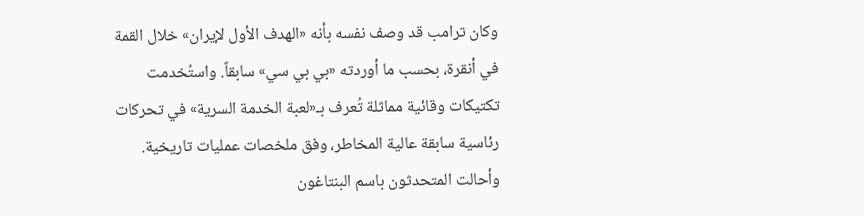وكان ترامب قد وصف نفسه بأنه «الهدف الأول لإيران» خلال القمة في أنقرة، بحسب ما أوردته «بي بي سي» سابقاً. واستُخدمت تكتيكات وقائية مماثلة تُعرف بـ«لعبة الخدمة السرية» في تحركات رئاسية سابقة عالية المخاطر، وفق ملخصات عمليات تاريخية. وأحالت المتحدثون باسم البنتاغون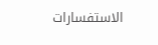الاستفسارات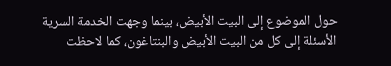حول الموضوع إلى البيت الأبيض، بينما وجهت الخدمة السرية الأسئلة إلى كل من البيت الأبيض والبنتاغون، كما لاحظت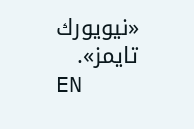«نيويورك تايمز».
EN